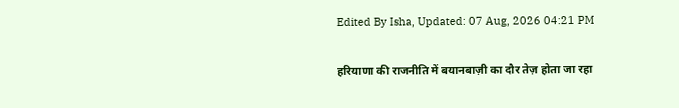Edited By Isha, Updated: 07 Aug, 2026 04:21 PM

हरियाणा की राजनीति में बयानबाज़ी का दौर तेज़ होता जा रहा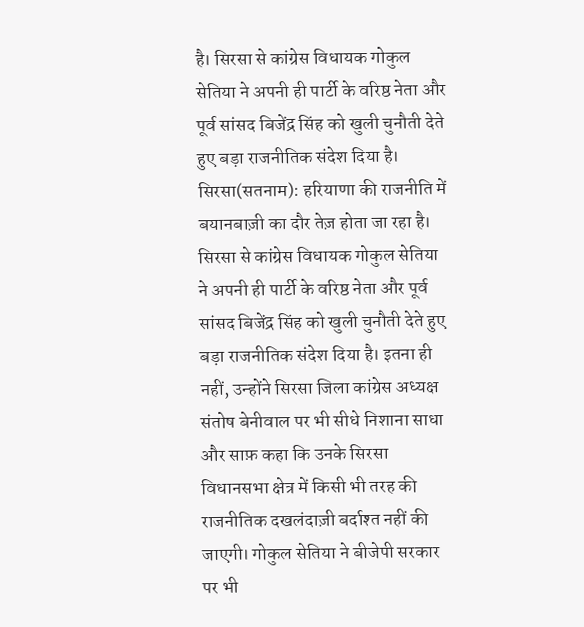है। सिरसा से कांग्रेस विधायक गोकुल सेतिया ने अपनी ही पार्टी के वरिष्ठ नेता और पूर्व सांसद बिजेंद्र सिंह को खुली चुनौती देते हुए बड़ा राजनीतिक संदेश दिया है।
सिरसा(सतनाम): हरियाणा की राजनीति में बयानबाज़ी का दौर तेज़ होता जा रहा है। सिरसा से कांग्रेस विधायक गोकुल सेतिया ने अपनी ही पार्टी के वरिष्ठ नेता और पूर्व सांसद बिजेंद्र सिंह को खुली चुनौती देते हुए बड़ा राजनीतिक संदेश दिया है। इतना ही नहीं, उन्होंने सिरसा जिला कांग्रेस अध्यक्ष संतोष बेनीवाल पर भी सीधे निशाना साधा और साफ़ कहा कि उनके सिरसा विधानसभा क्षेत्र में किसी भी तरह की राजनीतिक दखलंदाज़ी बर्दाश्त नहीं की जाएगी। गोकुल सेतिया ने बीजेपी सरकार पर भी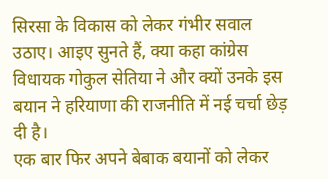सिरसा के विकास को लेकर गंभीर सवाल उठाए। आइए सुनते हैं, क्या कहा कांग्रेस विधायक गोकुल सेतिया ने और क्यों उनके इस बयान ने हरियाणा की राजनीति में नई चर्चा छेड़ दी है।
एक बार फिर अपने बेबाक बयानों को लेकर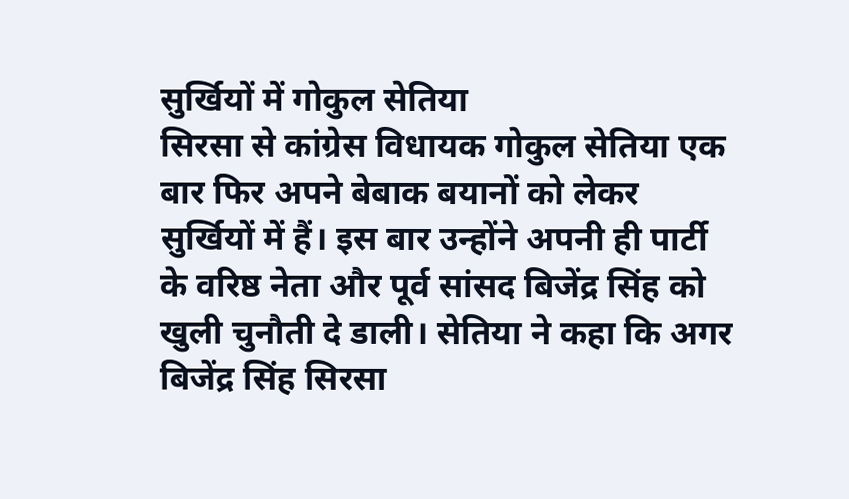सुर्खियों में गोकुल सेतिया
सिरसा से कांग्रेस विधायक गोकुल सेतिया एक बार फिर अपने बेबाक बयानों को लेकर सुर्खियों में हैं। इस बार उन्होंने अपनी ही पार्टी के वरिष्ठ नेता और पूर्व सांसद बिजेंद्र सिंह को खुली चुनौती दे डाली। सेतिया ने कहा कि अगर बिजेंद्र सिंह सिरसा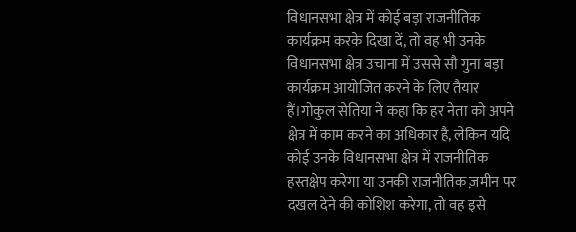विधानसभा क्षेत्र में कोई बड़ा राजनीतिक कार्यक्रम करके दिखा दें, तो वह भी उनके विधानसभा क्षेत्र उचाना में उससे सौ गुना बड़ा कार्यक्रम आयोजित करने के लिए तैयार हैं।गोकुल सेतिया ने कहा कि हर नेता को अपने क्षेत्र में काम करने का अधिकार है, लेकिन यदि कोई उनके विधानसभा क्षेत्र में राजनीतिक हस्तक्षेप करेगा या उनकी राजनीतिक ज़मीन पर दखल देने की कोशिश करेगा, तो वह इसे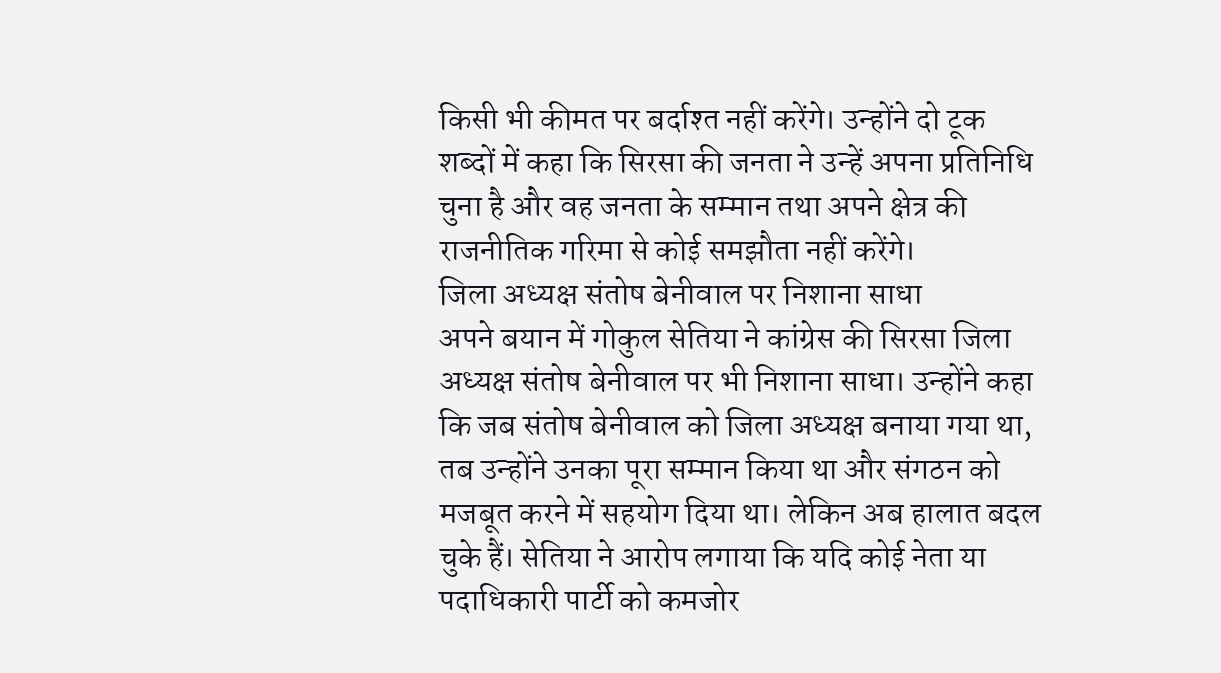किसी भी कीमत पर बर्दाश्त नहीं करेंगे। उन्होंने दो टूक शब्दों में कहा कि सिरसा की जनता ने उन्हें अपना प्रतिनिधि चुना है और वह जनता के सम्मान तथा अपने क्षेत्र की राजनीतिक गरिमा से कोई समझौता नहीं करेंगे।
जिला अध्यक्ष संतोष बेनीवाल पर निशाना साधा
अपने बयान में गोकुल सेतिया ने कांग्रेस की सिरसा जिला अध्यक्ष संतोष बेनीवाल पर भी निशाना साधा। उन्होंने कहा कि जब संतोष बेनीवाल को जिला अध्यक्ष बनाया गया था, तब उन्होंने उनका पूरा सम्मान किया था और संगठन को मजबूत करने में सहयोग दिया था। लेकिन अब हालात बदल चुके हैं। सेतिया ने आरोप लगाया कि यदि कोई नेता या पदाधिकारी पार्टी को कमजोर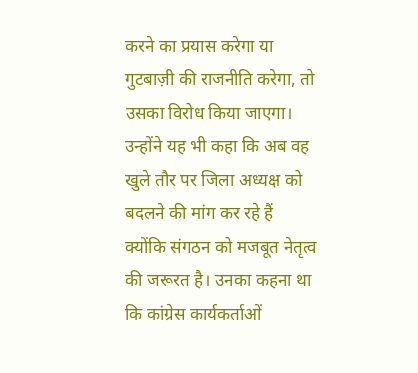करने का प्रयास करेगा या गुटबाज़ी की राजनीति करेगा, तो उसका विरोध किया जाएगा। उन्होंने यह भी कहा कि अब वह खुले तौर पर जिला अध्यक्ष को बदलने की मांग कर रहे हैं क्योंकि संगठन को मजबूत नेतृत्व की जरूरत है। उनका कहना था कि कांग्रेस कार्यकर्ताओं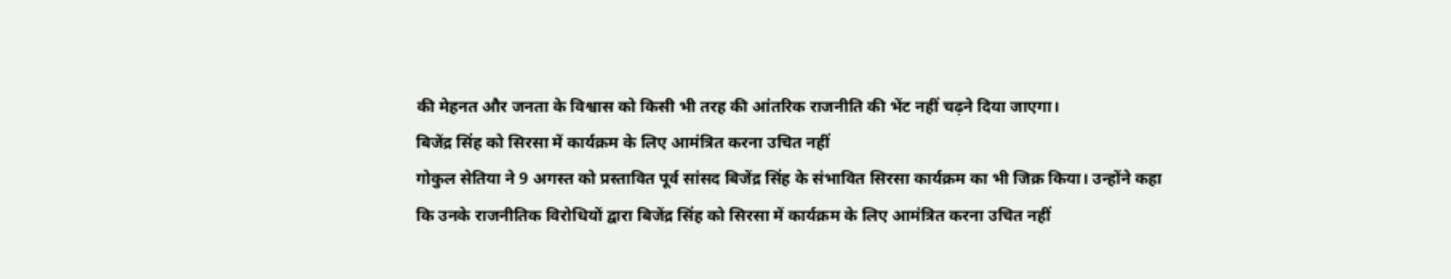की मेहनत और जनता के विश्वास को किसी भी तरह की आंतरिक राजनीति की भेंट नहीं चढ़ने दिया जाएगा।
बिजेंद्र सिंह को सिरसा में कार्यक्रम के लिए आमंत्रित करना उचित नहीं
गोकुल सेतिया ने 9 अगस्त को प्रस्तावित पूर्व सांसद बिजेंद्र सिंह के संभावित सिरसा कार्यक्रम का भी जिक्र किया। उन्होंने कहा कि उनके राजनीतिक विरोधियों द्वारा बिजेंद्र सिंह को सिरसा में कार्यक्रम के लिए आमंत्रित करना उचित नहीं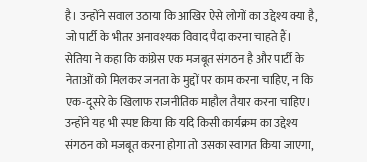है। उन्होंने सवाल उठाया कि आखिर ऐसे लोगों का उद्देश्य क्या है, जो पार्टी के भीतर अनावश्यक विवाद पैदा करना चाहते हैं। सेतिया ने कहा कि कांग्रेस एक मजबूत संगठन है और पार्टी के नेताओं को मिलकर जनता के मुद्दों पर काम करना चाहिए, न कि एक-दूसरे के खिलाफ राजनीतिक माहौल तैयार करना चाहिए। उन्होंने यह भी स्पष्ट किया कि यदि किसी कार्यक्रम का उद्देश्य संगठन को मजबूत करना होगा तो उसका स्वागत किया जाएगा,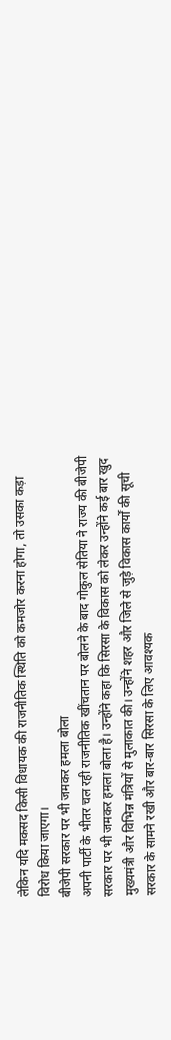लेकिन यदि मकसद किसी विधायक की राजनीतिक स्थिति को कमजोर करना होगा, तो उसका कड़ा विरोध किया जाएगा।
बीजेपी सरकार पर भी जमकर हमला बोला
अपनी पार्टी के भीतर चल रही राजनीतिक खींचतान पर बोलने के बाद गोकुल सेतिया ने राज्य की बीजेपी सरकार पर भी जमकर हमला बोला है। उन्होंने कहा कि सिरसा के विकास को लेकर उन्होंने कई बार खुद मुख्यमंत्री और विभिन्न मंत्रियों से मुलाकात की। उन्होंने शहर और जिले से जुड़े विकास कार्यों की सूची सरकार के सामने रखी और बार-बार सिरसा के लिए आवश्यक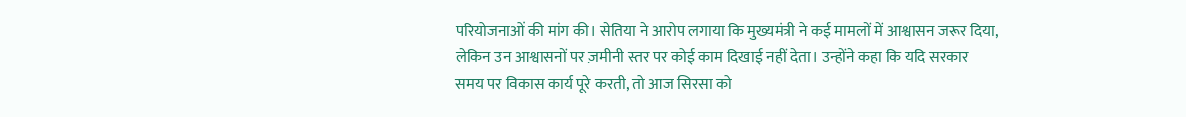परियोजनाओं की मांग की। सेतिया ने आरोप लगाया कि मुख्यमंत्री ने कई मामलों में आश्वासन जरूर दिया, लेकिन उन आश्वासनों पर ज़मीनी स्तर पर कोई काम दिखाई नहीं देता। उन्होंने कहा कि यदि सरकार समय पर विकास कार्य पूरे करती, तो आज सिरसा को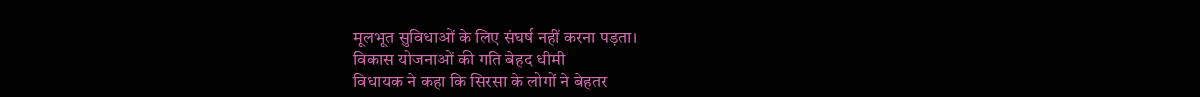मूलभूत सुविधाओं के लिए संघर्ष नहीं करना पड़ता।
विकास योजनाओं की गति बेहद धीमी
विधायक ने कहा कि सिरसा के लोगों ने बेहतर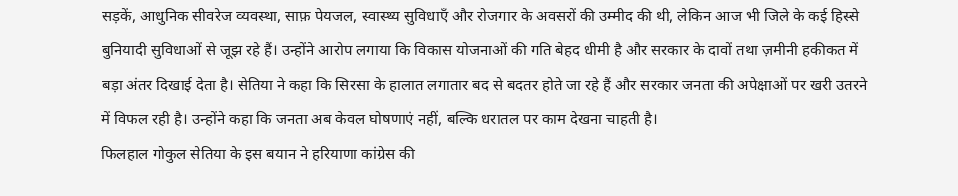सड़कें, आधुनिक सीवरेज व्यवस्था, साफ़ पेयजल, स्वास्थ्य सुविधाएँ और रोजगार के अवसरों की उम्मीद की थी, लेकिन आज भी जिले के कई हिस्से बुनियादी सुविधाओं से जूझ रहे हैं। उन्होंने आरोप लगाया कि विकास योजनाओं की गति बेहद धीमी है और सरकार के दावों तथा ज़मीनी हकीकत में बड़ा अंतर दिखाई देता है। सेतिया ने कहा कि सिरसा के हालात लगातार बद से बदतर होते जा रहे हैं और सरकार जनता की अपेक्षाओं पर खरी उतरने में विफल रही है। उन्होंने कहा कि जनता अब केवल घोषणाएं नहीं, बल्कि धरातल पर काम देखना चाहती है।
फिलहाल गोकुल सेतिया के इस बयान ने हरियाणा कांग्रेस की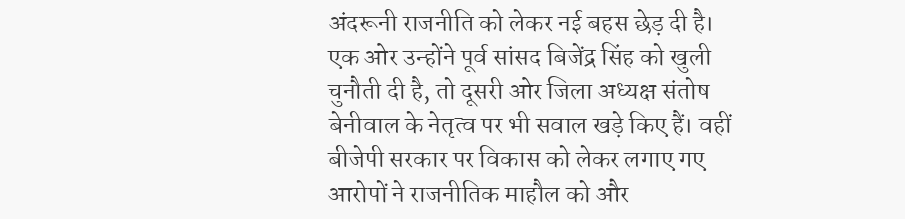अंदरूनी राजनीति को लेकर नई बहस छेड़ दी है। एक ओर उन्होंने पूर्व सांसद बिजेंद्र सिंह को खुली चुनौती दी है, तो दूसरी ओर जिला अध्यक्ष संतोष बेनीवाल के नेतृत्व पर भी सवाल खड़े किए हैं। वहीं बीजेपी सरकार पर विकास को लेकर लगाए गए आरोपों ने राजनीतिक माहौल को और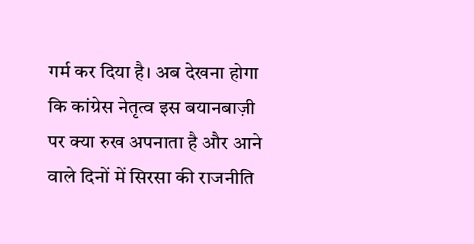गर्म कर दिया है। अब देखना होगा कि कांग्रेस नेतृत्व इस बयानबाज़ी पर क्या रुख अपनाता है और आने वाले दिनों में सिरसा की राजनीति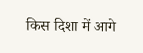किस दिशा में आगे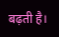बढ़ती है।